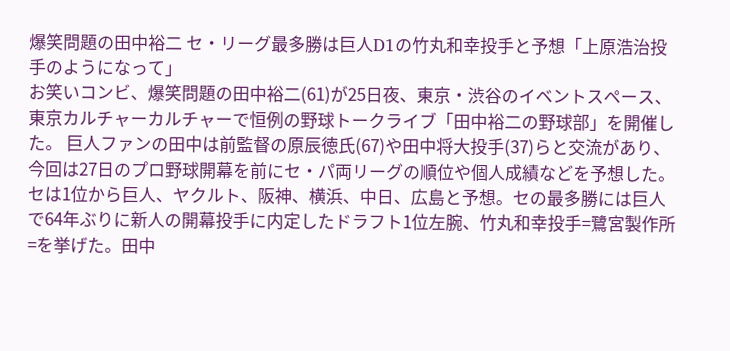爆笑問題の田中裕二 セ・リーグ最多勝は巨人D1の竹丸和幸投手と予想「上原浩治投手のようになって」
お笑いコンビ、爆笑問題の田中裕二(61)が25日夜、東京・渋谷のイベントスペース、東京カルチャーカルチャーで恒例の野球トークライブ「田中裕二の野球部」を開催した。 巨人ファンの田中は前監督の原辰徳氏(67)や田中将大投手(37)らと交流があり、今回は27日のプロ野球開幕を前にセ・パ両リーグの順位や個人成績などを予想した。 セは1位から巨人、ヤクルト、阪神、横浜、中日、広島と予想。セの最多勝には巨人で64年ぶりに新人の開幕投手に内定したドラフト1位左腕、竹丸和幸投手=鷺宮製作所=を挙げた。田中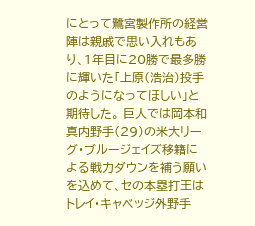にとって鷺宮製作所の経営陣は親戚で思い入れもあり、1年目に20勝で最多勝に輝いた「上原(浩治)投手のようになってほしい」と期待した。 巨人では岡本和真内野手(29)の米大リーグ・ブルージェイズ移籍による戦力ダウンを補う願いを込めて、セの本塁打王はトレイ・キャベッジ外野手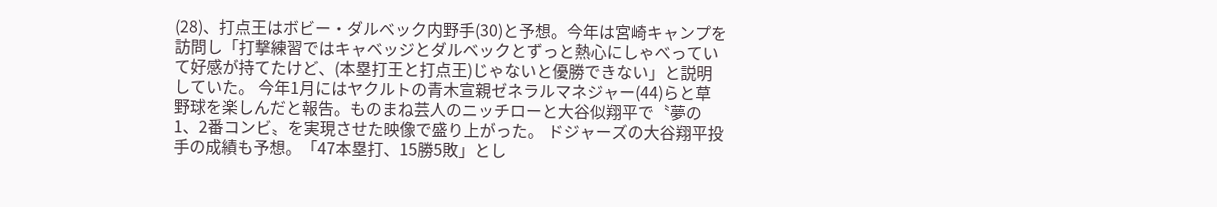(28)、打点王はボビー・ダルベック内野手(30)と予想。今年は宮崎キャンプを訪問し「打撃練習ではキャベッジとダルベックとずっと熱心にしゃべっていて好感が持てたけど、(本塁打王と打点王)じゃないと優勝できない」と説明していた。 今年1月にはヤクルトの青木宣親ゼネラルマネジャー(44)らと草野球を楽しんだと報告。ものまね芸人のニッチローと大谷似翔平で〝夢の1、2番コンビ〟を実現させた映像で盛り上がった。 ドジャーズの大谷翔平投手の成績も予想。「47本塁打、15勝5敗」とし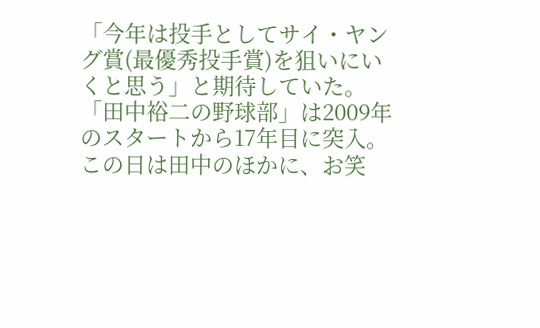「今年は投手としてサイ・ヤング賞(最優秀投手賞)を狙いにいくと思う」と期待していた。 「田中裕二の野球部」は2009年のスタートから17年目に突入。この日は田中のほかに、お笑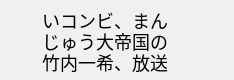いコンビ、まんじゅう大帝国の竹内一希、放送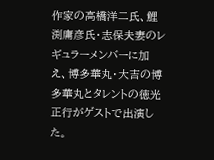作家の高橋洋二氏、鯉渕庸彦氏・志保夫妻のレギュラーメンバーに加え、博多華丸・大吉の博多華丸とタレントの徳光正行がゲストで出演した。